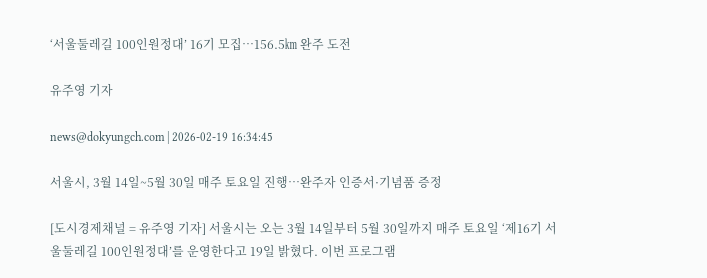‘서울둘레길 100인원정대’ 16기 모집…156.5㎞ 완주 도전

유주영 기자

news@dokyungch.com | 2026-02-19 16:34:45

서울시, 3월 14일~5월 30일 매주 토요일 진행…완주자 인증서·기념품 증정

[도시경제채널 = 유주영 기자] 서울시는 오는 3월 14일부터 5월 30일까지 매주 토요일 ‘제16기 서울둘레길 100인원정대’를 운영한다고 19일 밝혔다. 이번 프로그램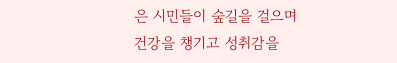은 시민들이 숲길을 걸으며 건강을 챙기고 성취감을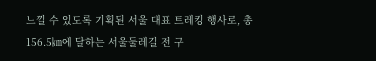느낄 수 있도록 기획된 서울 대표 트레킹 행사로, 총 156.5㎞에 달하는 서울둘레길 전 구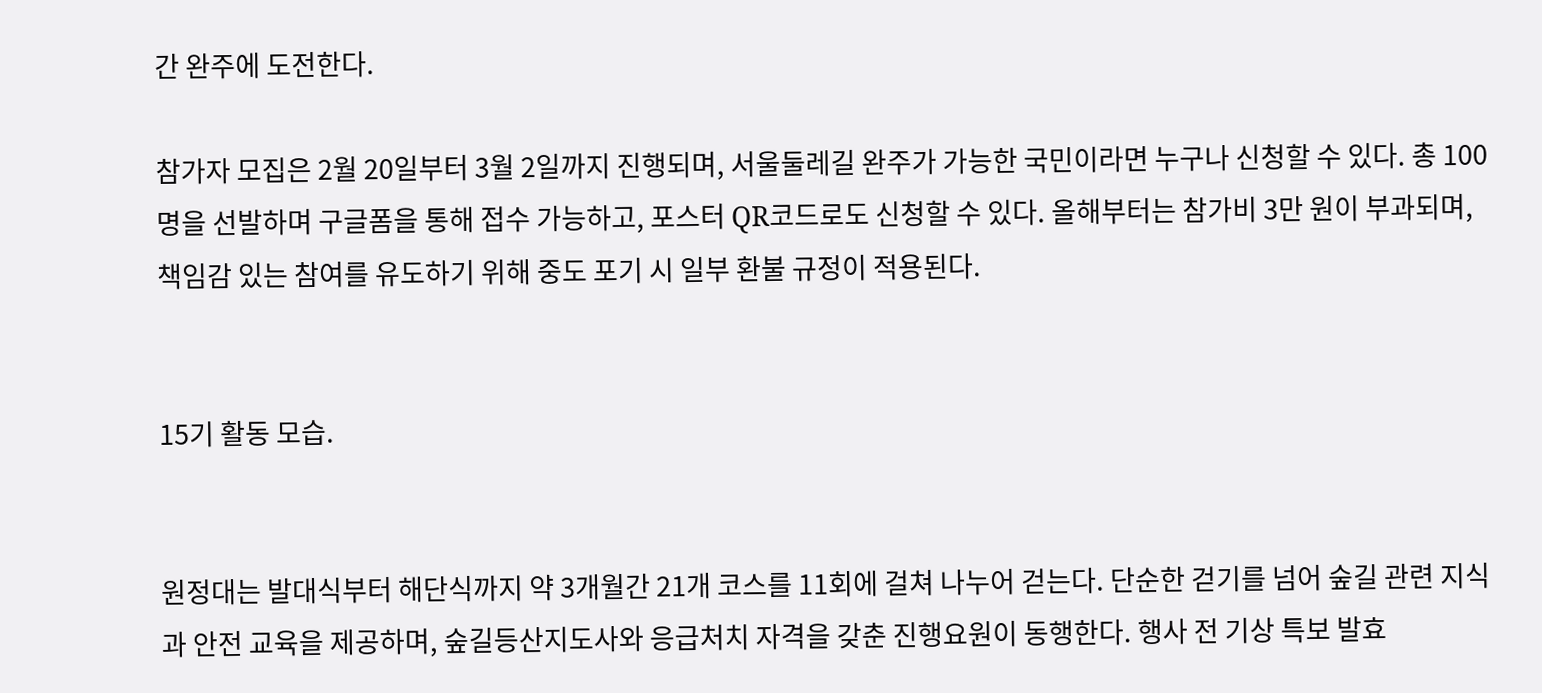간 완주에 도전한다.

참가자 모집은 2월 20일부터 3월 2일까지 진행되며, 서울둘레길 완주가 가능한 국민이라면 누구나 신청할 수 있다. 총 100명을 선발하며 구글폼을 통해 접수 가능하고, 포스터 QR코드로도 신청할 수 있다. 올해부터는 참가비 3만 원이 부과되며, 책임감 있는 참여를 유도하기 위해 중도 포기 시 일부 환불 규정이 적용된다.


15기 활동 모습.


원정대는 발대식부터 해단식까지 약 3개월간 21개 코스를 11회에 걸쳐 나누어 걷는다. 단순한 걷기를 넘어 숲길 관련 지식과 안전 교육을 제공하며, 숲길등산지도사와 응급처치 자격을 갖춘 진행요원이 동행한다. 행사 전 기상 특보 발효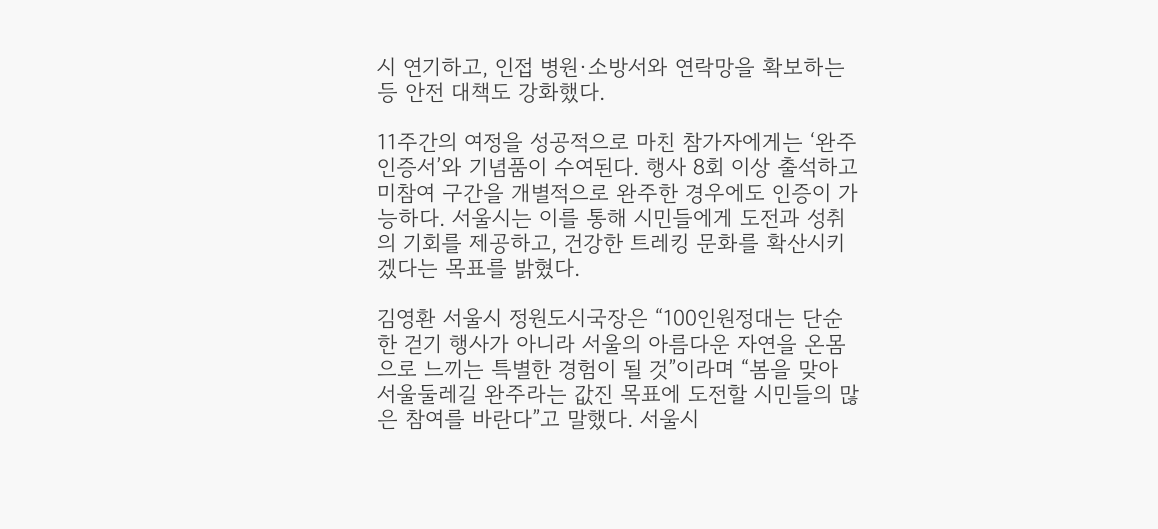시 연기하고, 인접 병원·소방서와 연락망을 확보하는 등 안전 대책도 강화했다.

11주간의 여정을 성공적으로 마친 참가자에게는 ‘완주 인증서’와 기념품이 수여된다. 행사 8회 이상 출석하고 미참여 구간을 개별적으로 완주한 경우에도 인증이 가능하다. 서울시는 이를 통해 시민들에게 도전과 성취의 기회를 제공하고, 건강한 트레킹 문화를 확산시키겠다는 목표를 밝혔다.

김영환 서울시 정원도시국장은 “100인원정대는 단순한 걷기 행사가 아니라 서울의 아름다운 자연을 온몸으로 느끼는 특별한 경험이 될 것”이라며 “봄을 맞아 서울둘레길 완주라는 값진 목표에 도전할 시민들의 많은 참여를 바란다”고 말했다. 서울시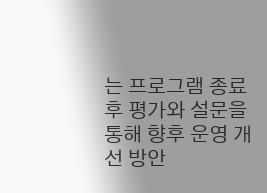는 프로그램 종료 후 평가와 설문을 통해 향후 운영 개선 방안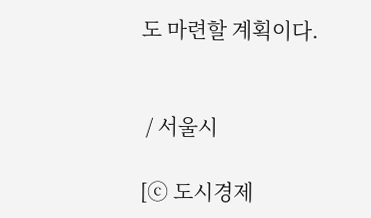도 마련할 계획이다.


 / 서울시

[ⓒ 도시경제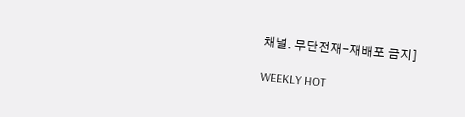채널. 무단전재-재배포 금지]

WEEKLY HOT